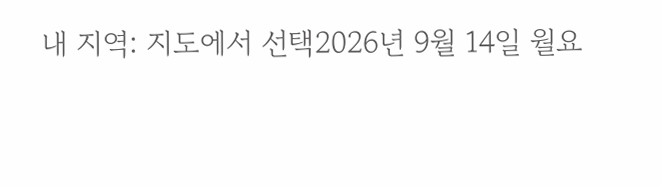내 지역: 지도에서 선택2026년 9월 14일 월요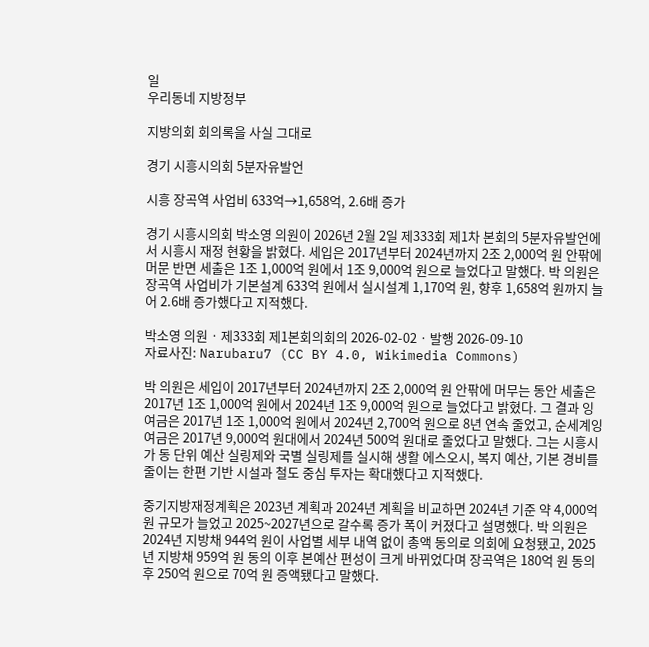일
우리동네 지방정부

지방의회 회의록을 사실 그대로

경기 시흥시의회 5분자유발언

시흥 장곡역 사업비 633억→1,658억, 2.6배 증가

경기 시흥시의회 박소영 의원이 2026년 2월 2일 제333회 제1차 본회의 5분자유발언에서 시흥시 재정 현황을 밝혔다. 세입은 2017년부터 2024년까지 2조 2,000억 원 안팎에 머문 반면 세출은 1조 1,000억 원에서 1조 9,000억 원으로 늘었다고 말했다. 박 의원은 장곡역 사업비가 기본설계 633억 원에서 실시설계 1,170억 원, 향후 1,658억 원까지 늘어 2.6배 증가했다고 지적했다.

박소영 의원 · 제333회 제1본회의회의 2026-02-02 · 발행 2026-09-10
자료사진: Narubaru7 (CC BY 4.0, Wikimedia Commons)

박 의원은 세입이 2017년부터 2024년까지 2조 2,000억 원 안팎에 머무는 동안 세출은 2017년 1조 1,000억 원에서 2024년 1조 9,000억 원으로 늘었다고 밝혔다. 그 결과 잉여금은 2017년 1조 1,000억 원에서 2024년 2,700억 원으로 8년 연속 줄었고, 순세계잉여금은 2017년 9,000억 원대에서 2024년 500억 원대로 줄었다고 말했다. 그는 시흥시가 동 단위 예산 실링제와 국별 실링제를 실시해 생활 에스오시, 복지 예산, 기본 경비를 줄이는 한편 기반 시설과 철도 중심 투자는 확대했다고 지적했다.

중기지방재정계획은 2023년 계획과 2024년 계획을 비교하면 2024년 기준 약 4,000억 원 규모가 늘었고 2025~2027년으로 갈수록 증가 폭이 커졌다고 설명했다. 박 의원은 2024년 지방채 944억 원이 사업별 세부 내역 없이 총액 동의로 의회에 요청됐고, 2025년 지방채 959억 원 동의 이후 본예산 편성이 크게 바뀌었다며 장곡역은 180억 원 동의 후 250억 원으로 70억 원 증액됐다고 말했다.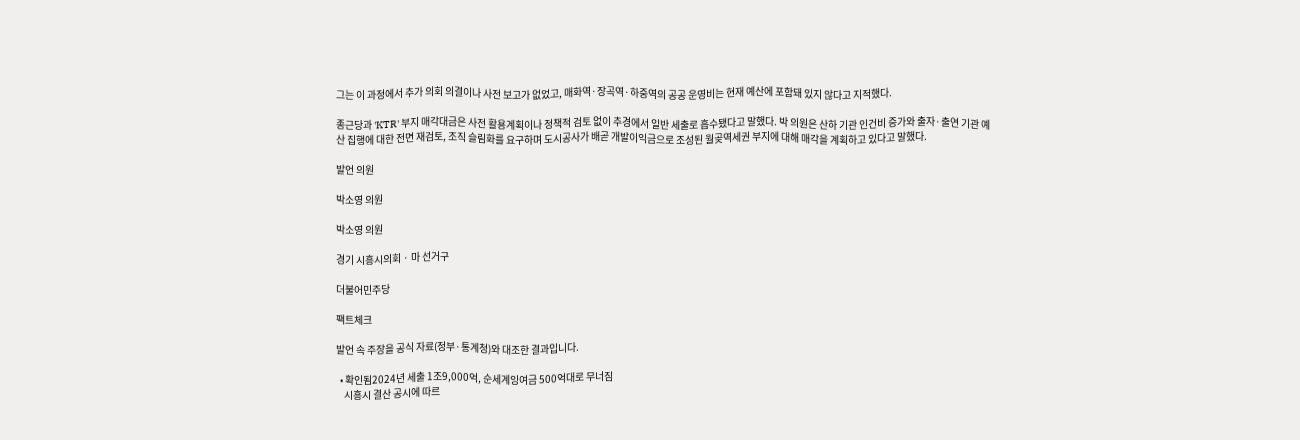그는 이 과정에서 추가 의회 의결이나 사전 보고가 없었고, 매화역·장곡역·하중역의 공공 운영비는 현재 예산에 포함돼 있지 않다고 지적했다.

종근당과 'KTR' 부지 매각대금은 사전 활용계획이나 정책적 검토 없이 추경에서 일반 세출로 흡수됐다고 말했다. 박 의원은 산하 기관 인건비 증가와 출자·출연 기관 예산 집행에 대한 전면 재검토, 조직 슬림화를 요구하며 도시공사가 배곧 개발이익금으로 조성된 월곶역세권 부지에 대해 매각을 계획하고 있다고 말했다.

발언 의원

박소영 의원

박소영 의원

경기 시흥시의회 · 마 선거구

더불어민주당

팩트체크

발언 속 주장을 공식 자료(정부·통계청)와 대조한 결과입니다.

  • 확인됨2024년 세출 1조9,000억, 순세계잉여금 500억대로 무너짐
    시흥시 결산 공시에 따르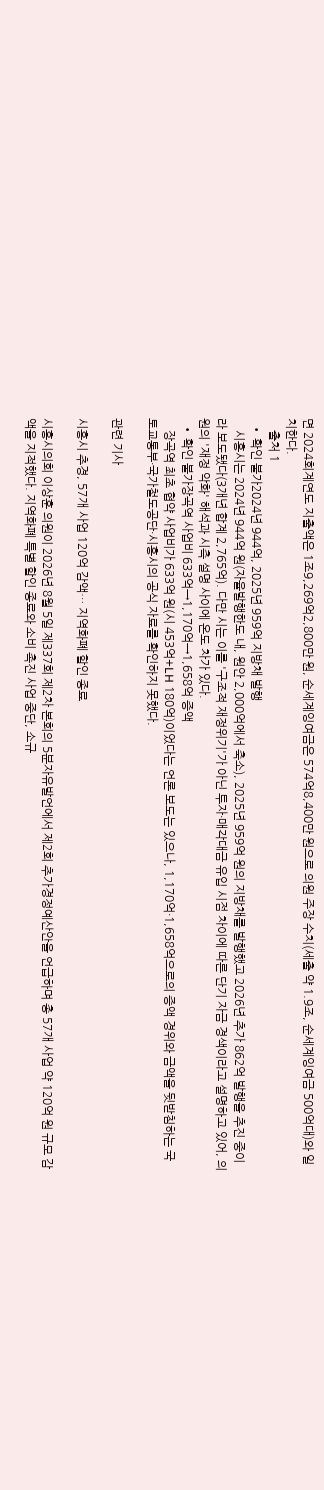면 2024회계연도 지출액은 1조9,269억2,800만 원, 순세계잉여금은 574억8,400만 원으로 의원 주장 수치(세출 약 1.9조, 순세계잉여금 500억대)와 일치한다.
    출처 1
  • 확인 불가2024년 944억, 2025년 959억 지방채 발행
    시흥시는 2024년 944억 원(자율발행한도 내, 원안 2,000억에서 축소), 2025년 959억 원의 지방채를 발행했고 2026년 추가 862억 발행을 추진 중이라 보도됐다(3개년 합계 2,765억). 다만 시는 이를 '구조적 재정위기'가 아닌 투자·매각대금 유입 시점 차이에 따른 단기 자금 경색이라고 설명하고 있어, 의원의 '재정 악화' 해석과 시측 설명 사이에 온도 차가 있다.
  • 확인 불가장곡역 사업비 633억→1,170억→1,658억 증액
    장곡역 최초 협약 사업비가 633억 원(시 453억+LH 180억)이었다는 언론 보도는 있으나, 1,170억·1,658억으로의 증액 경위와 금액을 뒷받침하는 국토교통부·국가철도공단·시흥시의 공식 자료를 확인하지 못했다.

관련 기사

시흥시 추경, 57개 사업 120억 감액… 지역화폐 할인 종료

시흥시의회 이상훈 의원이 2026년 8월 5일 제337회 제2차 본회의 5분자유발언에서 제2회 추가경정예산안을 언급하며 총 57개 사업 약 120억 원 규모 감액을 지적했다. 지역화폐 특별 할인 종료와 소비 촉진 사업 중단, 소규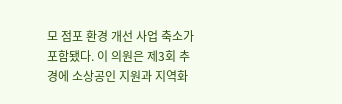모 점포 환경 개선 사업 축소가 포함됐다. 이 의원은 제3회 추경에 소상공인 지원과 지역화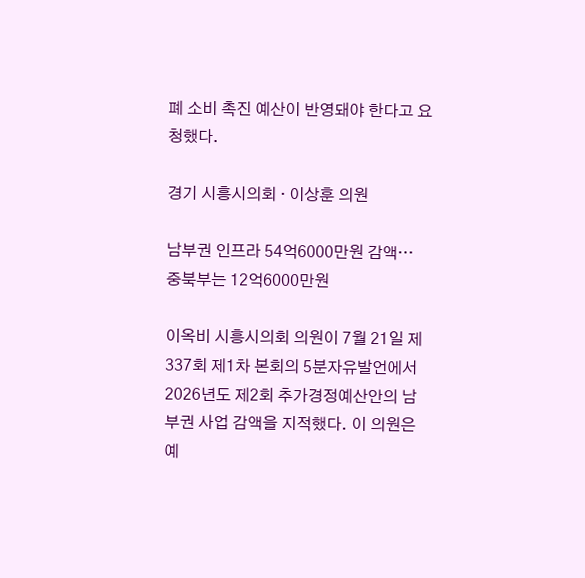폐 소비 촉진 예산이 반영돼야 한다고 요청했다.

경기 시흥시의회 · 이상훈 의원

남부권 인프라 54억6000만원 감액… 중북부는 12억6000만원

이옥비 시흥시의회 의원이 7월 21일 제337회 제1차 본회의 5분자유발언에서 2026년도 제2회 추가경정예산안의 남부권 사업 감액을 지적했다. 이 의원은 예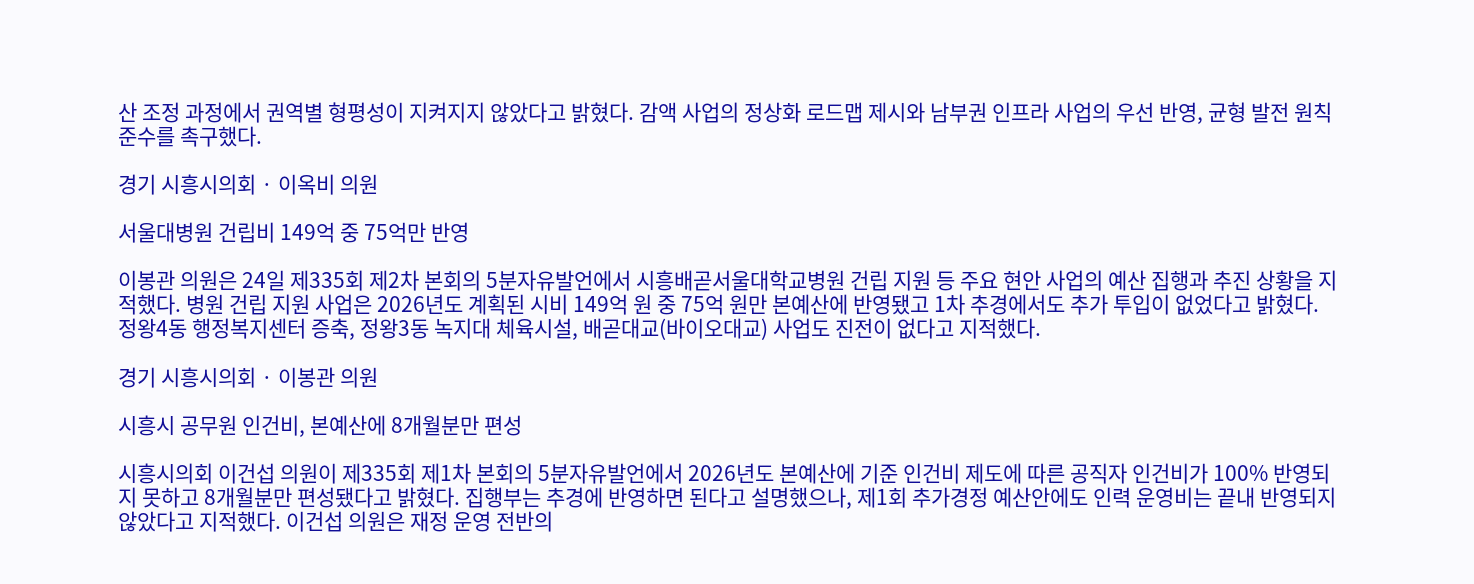산 조정 과정에서 권역별 형평성이 지켜지지 않았다고 밝혔다. 감액 사업의 정상화 로드맵 제시와 남부권 인프라 사업의 우선 반영, 균형 발전 원칙 준수를 촉구했다.

경기 시흥시의회 · 이옥비 의원

서울대병원 건립비 149억 중 75억만 반영

이봉관 의원은 24일 제335회 제2차 본회의 5분자유발언에서 시흥배곧서울대학교병원 건립 지원 등 주요 현안 사업의 예산 집행과 추진 상황을 지적했다. 병원 건립 지원 사업은 2026년도 계획된 시비 149억 원 중 75억 원만 본예산에 반영됐고 1차 추경에서도 추가 투입이 없었다고 밝혔다. 정왕4동 행정복지센터 증축, 정왕3동 녹지대 체육시설, 배곧대교(바이오대교) 사업도 진전이 없다고 지적했다.

경기 시흥시의회 · 이봉관 의원

시흥시 공무원 인건비, 본예산에 8개월분만 편성

시흥시의회 이건섭 의원이 제335회 제1차 본회의 5분자유발언에서 2026년도 본예산에 기준 인건비 제도에 따른 공직자 인건비가 100% 반영되지 못하고 8개월분만 편성됐다고 밝혔다. 집행부는 추경에 반영하면 된다고 설명했으나, 제1회 추가경정 예산안에도 인력 운영비는 끝내 반영되지 않았다고 지적했다. 이건섭 의원은 재정 운영 전반의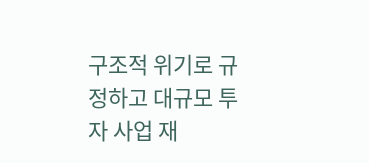구조적 위기로 규정하고 대규모 투자 사업 재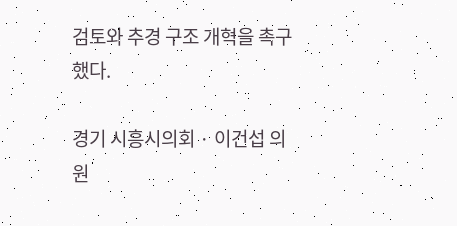검토와 추경 구조 개혁을 촉구했다.

경기 시흥시의회 · 이건섭 의원